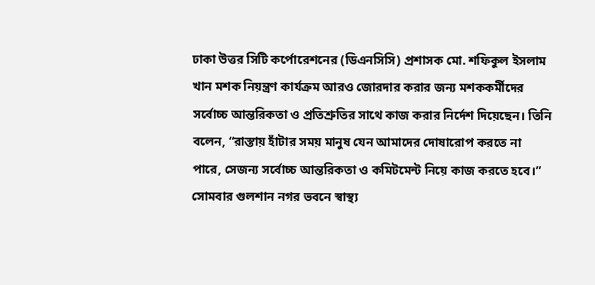ঢাকা উত্তর সিটি কর্পোরেশনের (ডিএনসিসি) প্রশাসক মো. শফিকুল ইসলাম খান মশক নিয়ন্ত্রণ কার্যক্রম আরও জোরদার করার জন্য মশককর্মীদের সর্বোচ্চ আন্তরিকতা ও প্রতিশ্রুতির সাথে কাজ করার নির্দেশ দিয়েছেন। তিনি বলেন, “রাস্তায় হাঁটার সময় মানুষ যেন আমাদের দোষারোপ করতে না পারে, সেজন্য সর্বোচ্চ আন্তরিকতা ও কমিটমেন্ট নিয়ে কাজ করতে হবে।”
সোমবার গুলশান নগর ভবনে স্বাস্থ্য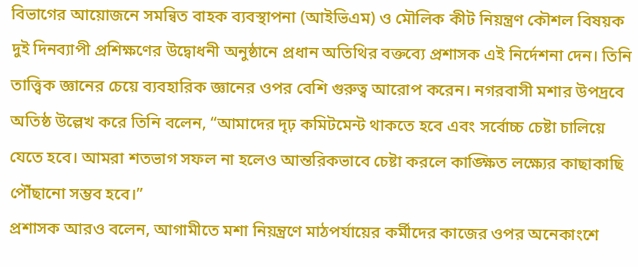বিভাগের আয়োজনে সমন্বিত বাহক ব্যবস্থাপনা (আইভিএম) ও মৌলিক কীট নিয়ন্ত্রণ কৌশল বিষয়ক দুই দিনব্যাপী প্রশিক্ষণের উদ্বোধনী অনুষ্ঠানে প্রধান অতিথির বক্তব্যে প্রশাসক এই নির্দেশনা দেন। তিনি তাত্ত্বিক জ্ঞানের চেয়ে ব্যবহারিক জ্ঞানের ওপর বেশি গুরুত্ব আরোপ করেন। নগরবাসী মশার উপদ্রবে অতিষ্ঠ উল্লেখ করে তিনি বলেন, “আমাদের দৃঢ় কমিটমেন্ট থাকতে হবে এবং সর্বোচ্চ চেষ্টা চালিয়ে যেতে হবে। আমরা শতভাগ সফল না হলেও আন্তরিকভাবে চেষ্টা করলে কাঙ্ক্ষিত লক্ষ্যের কাছাকাছি পৌঁছানো সম্ভব হবে।”
প্রশাসক আরও বলেন, আগামীতে মশা নিয়ন্ত্রণে মাঠপর্যায়ের কর্মীদের কাজের ওপর অনেকাংশে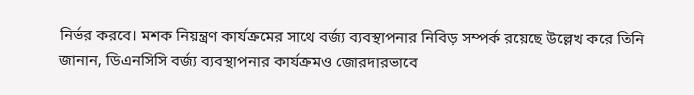নির্ভর করবে। মশক নিয়ন্ত্রণ কার্যক্রমের সাথে বর্জ্য ব্যবস্থাপনার নিবিড় সম্পর্ক রয়েছে উল্লেখ করে তিনি জানান, ডিএনসিসি বর্জ্য ব্যবস্থাপনার কার্যক্রমও জোরদারভাবে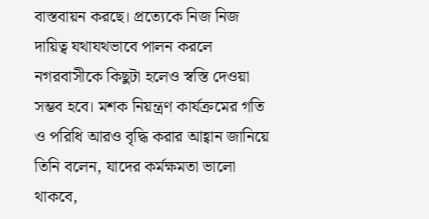বাস্তবায়ন করছে। প্রত্যেকে নিজ নিজ দায়িত্ব যথাযথভাবে পালন করলে নগরবাসীকে কিছুটা হলেও স্বস্তি দেওয়া সম্ভব হবে। মশক নিয়ন্ত্রণ কার্যক্রমের গতি ও পরিধি আরও বৃদ্ধি করার আহ্বান জানিয়ে তিনি বলেন, যাদের কর্মক্ষমতা ভালো থাকবে,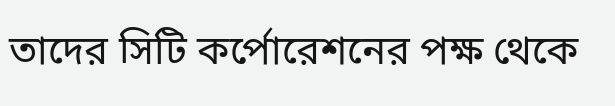তাদের সিটি কর্পোরেশনের পক্ষ থেকে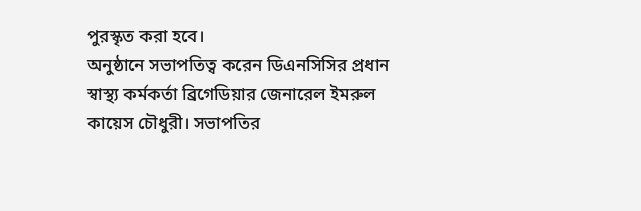পুরস্কৃত করা হবে।
অনুষ্ঠানে সভাপতিত্ব করেন ডিএনসিসির প্রধান স্বাস্থ্য কর্মকর্তা ব্রিগেডিয়ার জেনারেল ইমরুল কায়েস চৌধুরী। সভাপতির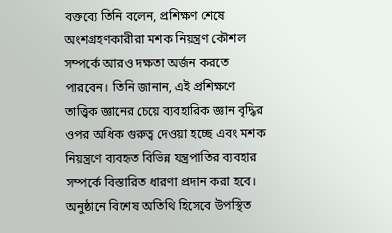বক্তব্যে তিনি বলেন, প্রশিক্ষণ শেষে অংশগ্রহণকারীরা মশক নিয়ন্ত্রণ কৌশল সম্পর্কে আরও দক্ষতা অর্জন করতে পারবেন। তিনি জানান, এই প্রশিক্ষণে তাত্ত্বিক জ্ঞানের চেয়ে ব্যবহারিক জ্ঞান বৃদ্ধির ওপর অধিক গুরুত্ব দেওয়া হচ্ছে এবং মশক নিয়ন্ত্রণে ব্যবহৃত বিভিন্ন যন্ত্রপাতির ব্যবহার সম্পর্কে বিস্তারিত ধারণা প্রদান করা হবে। অনুষ্ঠানে বিশেষ অতিথি হিসেবে উপস্থিত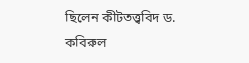ছিলেন কীটতত্ত্ববিদ ড. কবিরুল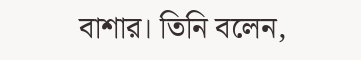বাশার। তিনি বলেন,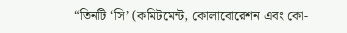“তিনটি ‘সি’ (কমিটমেন্ট, কোলাবোরেশন এবং কো-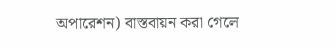অপারেশন) বাস্তবায়ন করা গেলে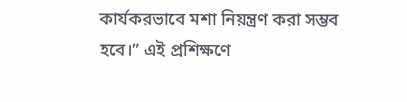কার্যকরভাবে মশা নিয়ন্ত্রণ করা সম্ভব হবে।” এই প্রশিক্ষণে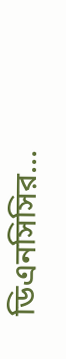ডিএনসিসির…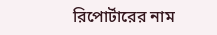রিপোর্টারের নাম